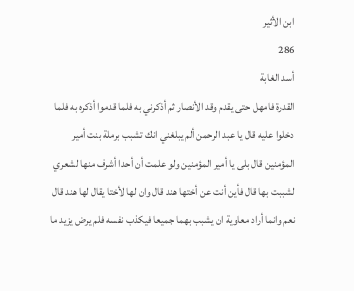ابن الأثير
286
أسد الغابة
القدرة فامهل حتى يقدم وقد الأنصار ثم أذكرني به فلما قدموا أذكره به فلما دخلوا عليه قال يا عبد الرحمن ألم يبلغني انك تشبب برملة بنت أمير المؤمنين قال بلى يا أمير المؤمنين ولو علمت أن أحدا أشرف منها لشعري لشببت بها قال فأين أنت عن أختها هند قال وان لها لأختا يقال لها هند قال نعم وانما أراد معاوية ان يشبب بهما جميعا فيكذب نفسه فلم يرض يزيد ما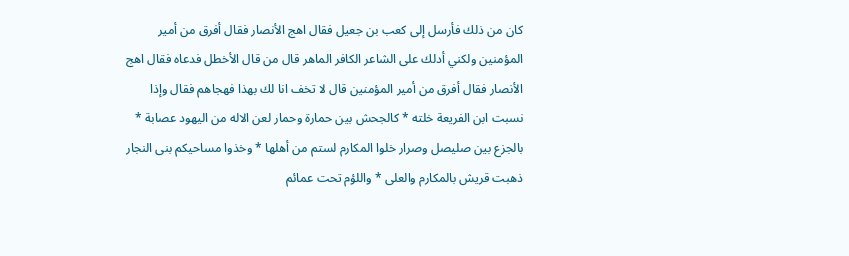كان من ذلك فأرسل إلى كعب بن جعيل فقال اهج الأنصار فقال أفرق من أمير المؤمنين ولكني أدلك على الشاعر الكافر الماهر قال من قال الأخطل فدعاه فقال اهج الأنصار فقال أفرق من أمير المؤمنين قال لا تخف انا لك بهذا فهجاهم فقال وإذا نسبت ابن الفريعة خلته * كالجحش بين حمارة وحمار لعن الاله من اليهود عصابة * بالجزع بين صليصل وصرار خلوا المكارم لستم من أهلها * وخذوا مساحيكم بنى النجار ذهبت قريش بالمكارم والعلى * واللؤم تحت عمائم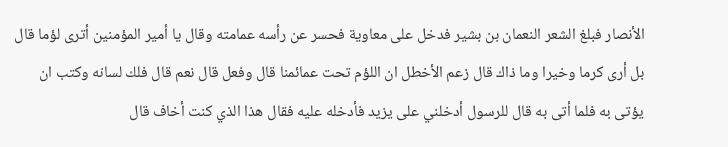الأنصار فبلغ الشعر النعمان بن بشير فدخل على معاوية فحسر عن رأسه عمامته وقال يا أمير المؤمنين أترى لؤما قال بل أرى كرما وخيرا وما ذاك قال زعم الأخطل ان اللؤم تحت عمائمنا قال وفعل قال نعم قال فلك لسانه وكتب ان يؤتى به فلما أتى به قال للرسول أدخلني على يزيد فأدخله عليه فقال هذا الذي كنت أخاف قال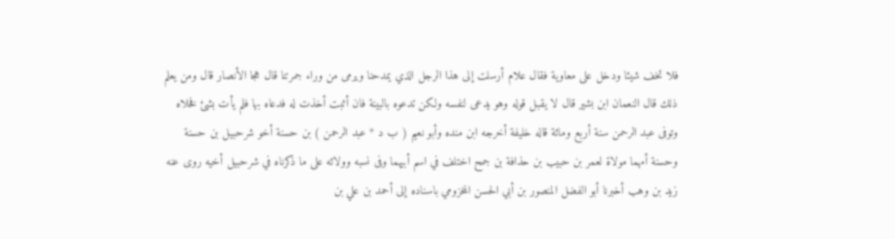فلا تخف شيئا ودخل على معاوية فقال علام أرسلت إلى هذا الرجل الذي يمدحنا ويرمى من وراء جمرتنا قال هجا الأنصار قال ومن يعلم ذلك قال النعمان ابن بشير قال لا يقبل قوله وهو يدعى لنفسه ولكن تدعوه بالبينة فان أثبت أخذت له فدعاه بها فلم يأت بشئ فخلاه وتوفى عبد الرحمن سنة أربع ومائة قاله خليفة أخرجه ابن منده وأبو نعيم ( ب د * عبد الرحمن ) بن حسنة أخو شرحبيل بن حسنة وحسنة أمهما مولاة لعمر بن حبيب بن حذافة بن جمح اختلف في اسم أبيهما وفى نسبه وولائه على ما ذكرناه في شرحبيل أخيه روى عنه زيد بن وهب أخبرنا أبو الفضل المنصور بن أبي الحسن المخزومي باسناده إلى أحمد بن علي بن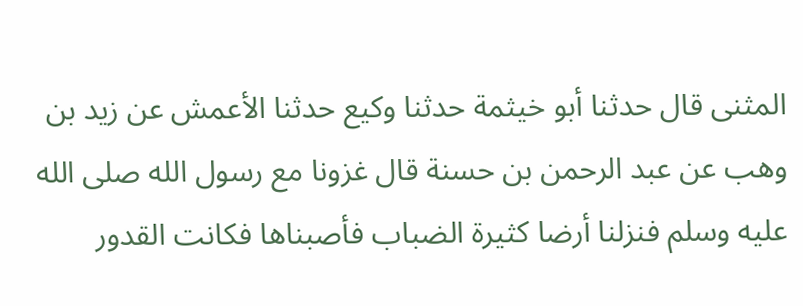المثنى قال حدثنا أبو خيثمة حدثنا وكيع حدثنا الأعمش عن زيد بن وهب عن عبد الرحمن بن حسنة قال غزونا مع رسول الله صلى الله عليه وسلم فنزلنا أرضا كثيرة الضباب فأصبناها فكانت القدور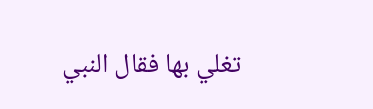تغلي بها فقال النبي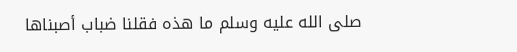صلى الله عليه وسلم ما هذه فقلنا ضباب أصبناها